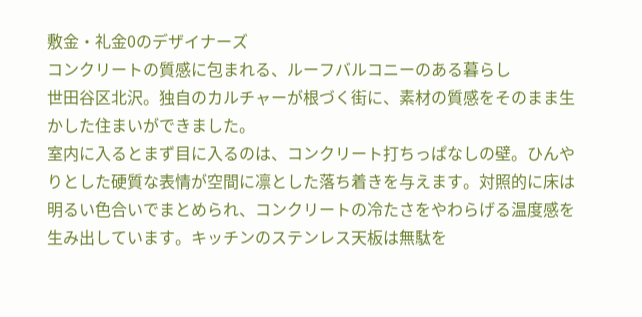敷金・礼金0のデザイナーズ
コンクリートの質感に包まれる、ルーフバルコニーのある暮らし
世田谷区北沢。独自のカルチャーが根づく街に、素材の質感をそのまま生かした住まいができました。
室内に入るとまず目に入るのは、コンクリート打ちっぱなしの壁。ひんやりとした硬質な表情が空間に凛とした落ち着きを与えます。対照的に床は明るい色合いでまとめられ、コンクリートの冷たさをやわらげる温度感を生み出しています。キッチンのステンレス天板は無駄を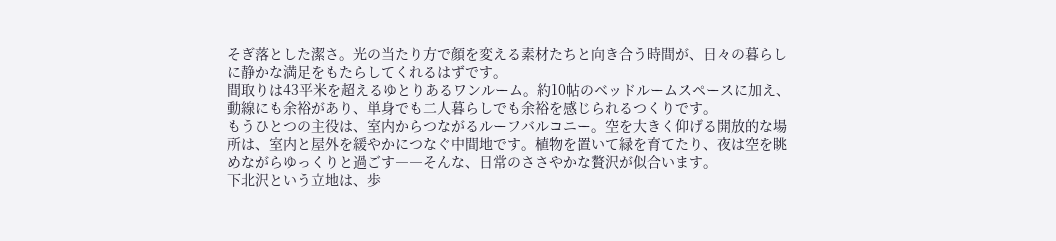そぎ落とした潔さ。光の当たり方で顔を変える素材たちと向き合う時間が、日々の暮らしに静かな満足をもたらしてくれるはずです。
間取りは43平米を超えるゆとりあるワンルーム。約10帖のベッドルームスペースに加え、動線にも余裕があり、単身でも二人暮らしでも余裕を感じられるつくりです。
もうひとつの主役は、室内からつながるルーフバルコニー。空を大きく仰げる開放的な場所は、室内と屋外を緩やかにつなぐ中間地です。植物を置いて緑を育てたり、夜は空を眺めながらゆっくりと過ごす――そんな、日常のささやかな贅沢が似合います。
下北沢という立地は、歩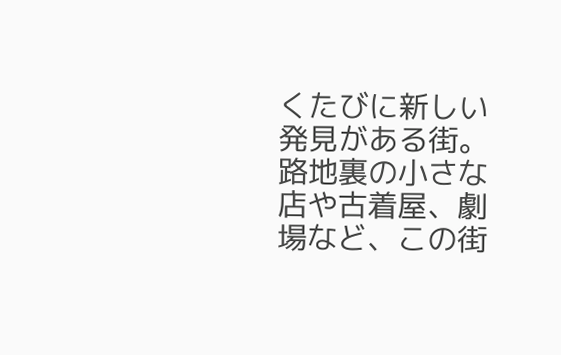くたびに新しい発見がある街。路地裏の小さな店や古着屋、劇場など、この街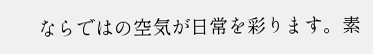ならではの空気が日常を彩ります。素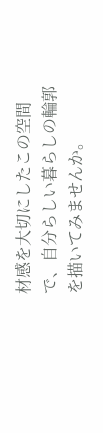材感を大切にしたこの空間で、自分らしい暮らしの輪郭を描いてみませんか。